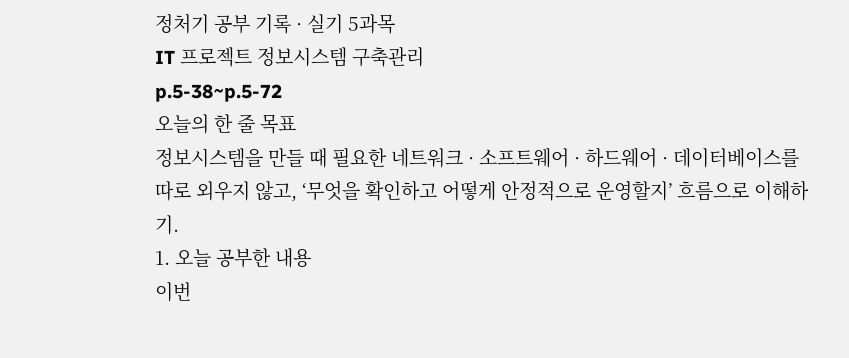정처기 공부 기록 · 실기 5과목
IT 프로젝트 정보시스템 구축관리
p.5-38~p.5-72
오늘의 한 줄 목표
정보시스템을 만들 때 필요한 네트워크 · 소프트웨어 · 하드웨어 · 데이터베이스를 따로 외우지 않고, ‘무엇을 확인하고 어떻게 안정적으로 운영할지’ 흐름으로 이해하기.
1. 오늘 공부한 내용
이번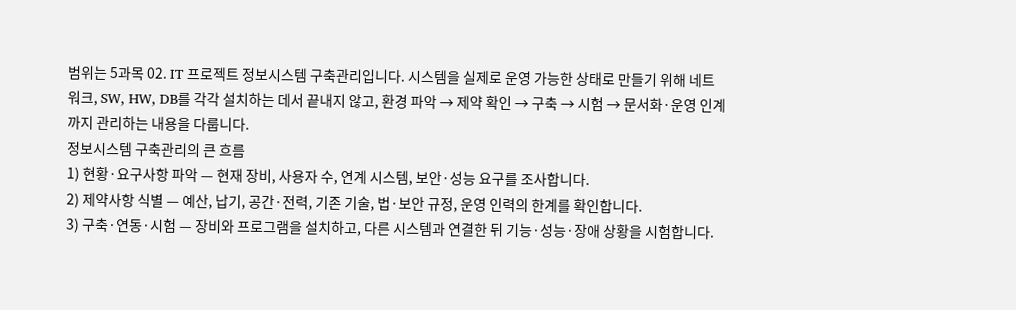범위는 5과목 02. IT 프로젝트 정보시스템 구축관리입니다. 시스템을 실제로 운영 가능한 상태로 만들기 위해 네트워크, SW, HW, DB를 각각 설치하는 데서 끝내지 않고, 환경 파악 → 제약 확인 → 구축 → 시험 → 문서화·운영 인계까지 관리하는 내용을 다룹니다.
정보시스템 구축관리의 큰 흐름
1) 현황·요구사항 파악 — 현재 장비, 사용자 수, 연계 시스템, 보안·성능 요구를 조사합니다.
2) 제약사항 식별 — 예산, 납기, 공간·전력, 기존 기술, 법·보안 규정, 운영 인력의 한계를 확인합니다.
3) 구축·연동·시험 — 장비와 프로그램을 설치하고, 다른 시스템과 연결한 뒤 기능·성능·장애 상황을 시험합니다.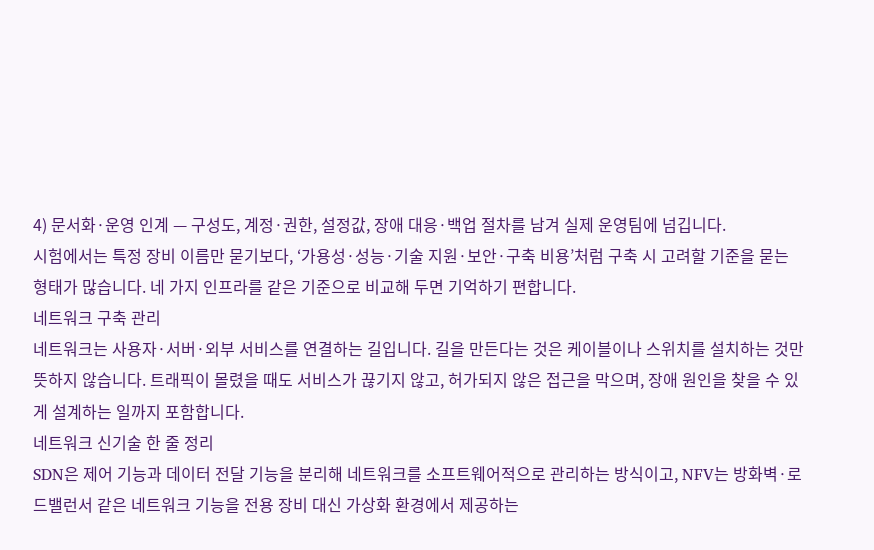4) 문서화·운영 인계 — 구성도, 계정·권한, 설정값, 장애 대응·백업 절차를 남겨 실제 운영팀에 넘깁니다.
시험에서는 특정 장비 이름만 묻기보다, ‘가용성·성능·기술 지원·보안·구축 비용’처럼 구축 시 고려할 기준을 묻는 형태가 많습니다. 네 가지 인프라를 같은 기준으로 비교해 두면 기억하기 편합니다.
네트워크 구축 관리
네트워크는 사용자·서버·외부 서비스를 연결하는 길입니다. 길을 만든다는 것은 케이블이나 스위치를 설치하는 것만 뜻하지 않습니다. 트래픽이 몰렸을 때도 서비스가 끊기지 않고, 허가되지 않은 접근을 막으며, 장애 원인을 찾을 수 있게 설계하는 일까지 포함합니다.
네트워크 신기술 한 줄 정리
SDN은 제어 기능과 데이터 전달 기능을 분리해 네트워크를 소프트웨어적으로 관리하는 방식이고, NFV는 방화벽·로드밸런서 같은 네트워크 기능을 전용 장비 대신 가상화 환경에서 제공하는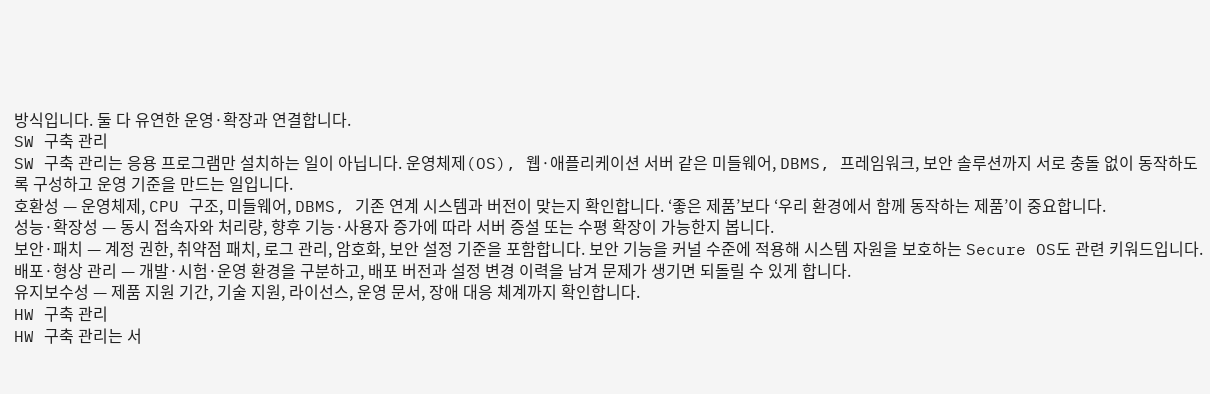방식입니다. 둘 다 유연한 운영·확장과 연결합니다.
SW 구축 관리
SW 구축 관리는 응용 프로그램만 설치하는 일이 아닙니다. 운영체제(OS), 웹·애플리케이션 서버 같은 미들웨어, DBMS, 프레임워크, 보안 솔루션까지 서로 충돌 없이 동작하도록 구성하고 운영 기준을 만드는 일입니다.
호환성 — 운영체제, CPU 구조, 미들웨어, DBMS, 기존 연계 시스템과 버전이 맞는지 확인합니다. ‘좋은 제품’보다 ‘우리 환경에서 함께 동작하는 제품’이 중요합니다.
성능·확장성 — 동시 접속자와 처리량, 향후 기능·사용자 증가에 따라 서버 증설 또는 수평 확장이 가능한지 봅니다.
보안·패치 — 계정 권한, 취약점 패치, 로그 관리, 암호화, 보안 설정 기준을 포함합니다. 보안 기능을 커널 수준에 적용해 시스템 자원을 보호하는 Secure OS도 관련 키워드입니다.
배포·형상 관리 — 개발·시험·운영 환경을 구분하고, 배포 버전과 설정 변경 이력을 남겨 문제가 생기면 되돌릴 수 있게 합니다.
유지보수성 — 제품 지원 기간, 기술 지원, 라이선스, 운영 문서, 장애 대응 체계까지 확인합니다.
HW 구축 관리
HW 구축 관리는 서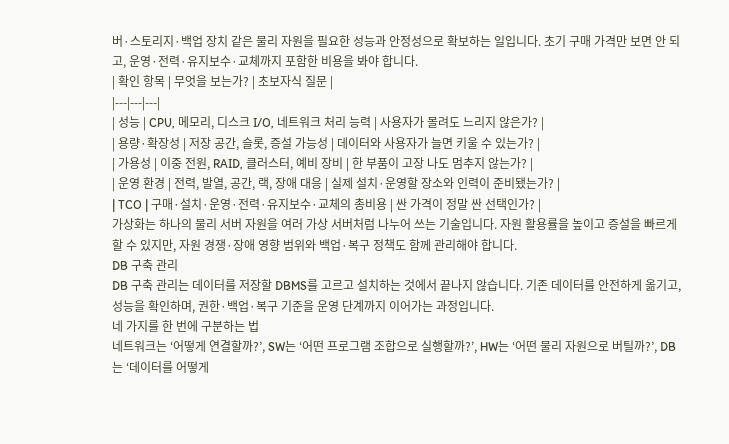버·스토리지·백업 장치 같은 물리 자원을 필요한 성능과 안정성으로 확보하는 일입니다. 초기 구매 가격만 보면 안 되고, 운영·전력·유지보수·교체까지 포함한 비용을 봐야 합니다.
| 확인 항목 | 무엇을 보는가? | 초보자식 질문 |
|---|---|---|
| 성능 | CPU, 메모리, 디스크 I/O, 네트워크 처리 능력 | 사용자가 몰려도 느리지 않은가? |
| 용량·확장성 | 저장 공간, 슬롯, 증설 가능성 | 데이터와 사용자가 늘면 키울 수 있는가? |
| 가용성 | 이중 전원, RAID, 클러스터, 예비 장비 | 한 부품이 고장 나도 멈추지 않는가? |
| 운영 환경 | 전력, 발열, 공간, 랙, 장애 대응 | 실제 설치·운영할 장소와 인력이 준비됐는가? |
| TCO | 구매·설치·운영·전력·유지보수·교체의 총비용 | 싼 가격이 정말 싼 선택인가? |
가상화는 하나의 물리 서버 자원을 여러 가상 서버처럼 나누어 쓰는 기술입니다. 자원 활용률을 높이고 증설을 빠르게 할 수 있지만, 자원 경쟁·장애 영향 범위와 백업·복구 정책도 함께 관리해야 합니다.
DB 구축 관리
DB 구축 관리는 데이터를 저장할 DBMS를 고르고 설치하는 것에서 끝나지 않습니다. 기존 데이터를 안전하게 옮기고, 성능을 확인하며, 권한·백업·복구 기준을 운영 단계까지 이어가는 과정입니다.
네 가지를 한 번에 구분하는 법
네트워크는 ‘어떻게 연결할까?’, SW는 ‘어떤 프로그램 조합으로 실행할까?’, HW는 ‘어떤 물리 자원으로 버틸까?’, DB는 ‘데이터를 어떻게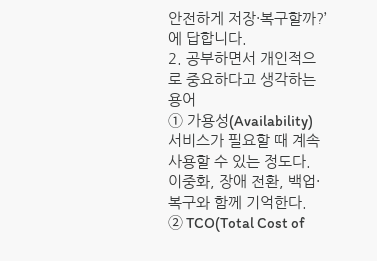안전하게 저장·복구할까?’에 답합니다.
2. 공부하면서 개인적으로 중요하다고 생각하는 용어
① 가용성(Availability)
서비스가 필요할 때 계속 사용할 수 있는 정도다. 이중화, 장애 전환, 백업·복구와 함께 기억한다.
② TCO(Total Cost of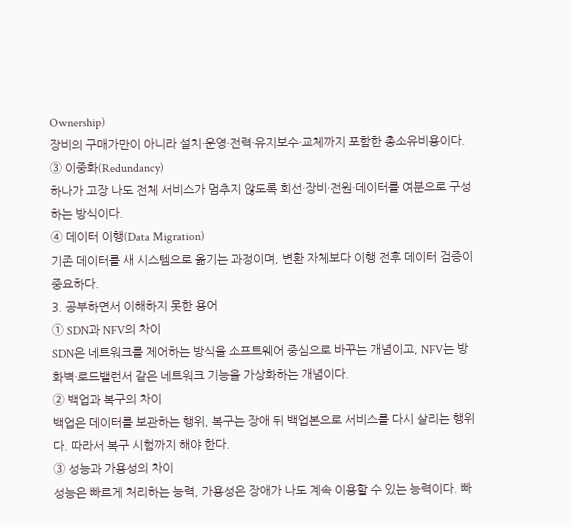Ownership)
장비의 구매가만이 아니라 설치·운영·전력·유지보수·교체까지 포함한 총소유비용이다.
③ 이중화(Redundancy)
하나가 고장 나도 전체 서비스가 멈추지 않도록 회선·장비·전원·데이터를 여분으로 구성하는 방식이다.
④ 데이터 이행(Data Migration)
기존 데이터를 새 시스템으로 옮기는 과정이며, 변환 자체보다 이행 전후 데이터 검증이 중요하다.
3. 공부하면서 이해하지 못한 용어
① SDN과 NFV의 차이
SDN은 네트워크를 제어하는 방식을 소프트웨어 중심으로 바꾸는 개념이고, NFV는 방화벽·로드밸런서 같은 네트워크 기능을 가상화하는 개념이다.
② 백업과 복구의 차이
백업은 데이터를 보관하는 행위, 복구는 장애 뒤 백업본으로 서비스를 다시 살리는 행위다. 따라서 복구 시험까지 해야 한다.
③ 성능과 가용성의 차이
성능은 빠르게 처리하는 능력, 가용성은 장애가 나도 계속 이용할 수 있는 능력이다. 빠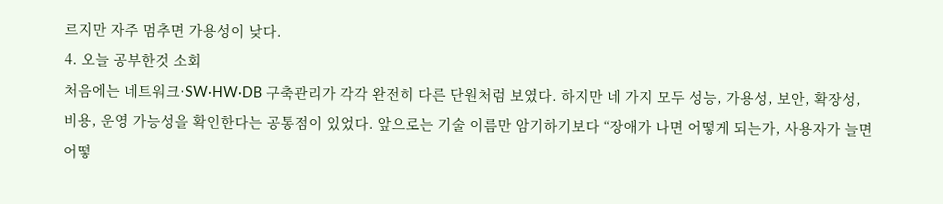르지만 자주 멈추면 가용성이 낮다.
4. 오늘 공부한것 소회
처음에는 네트워크·SW·HW·DB 구축관리가 각각 완전히 다른 단원처럼 보였다. 하지만 네 가지 모두 성능, 가용성, 보안, 확장성, 비용, 운영 가능성을 확인한다는 공통점이 있었다. 앞으로는 기술 이름만 암기하기보다 “장애가 나면 어떻게 되는가, 사용자가 늘면 어떻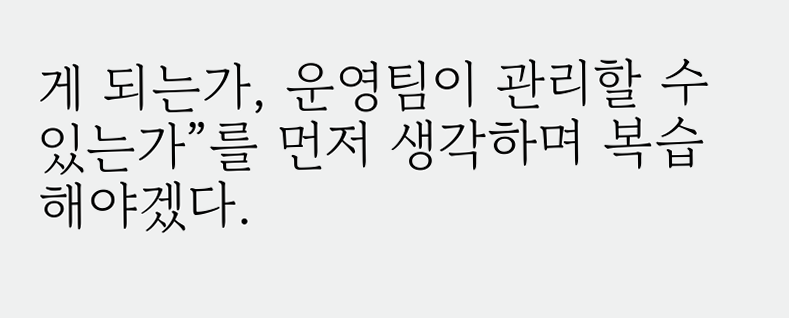게 되는가, 운영팀이 관리할 수 있는가”를 먼저 생각하며 복습해야겠다.